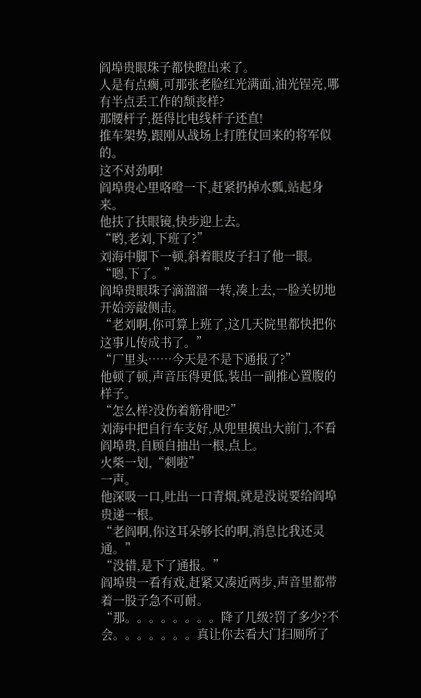阎埠贵眼珠子都快瞪出来了。
人是有点瘸,可那张老脸红光满面,油光锃亮,哪有半点丢工作的颓丧样?
那腰杆子,挺得比电线杆子还直!
推车架势,跟刚从战场上打胜仗回来的将军似的。
这不对劲啊!
阎埠贵心里咯噔一下,赶紧扔掉水瓢,站起身来。
他扶了扶眼镜,快步迎上去。
“哟,老刘,下班了?”
刘海中脚下一顿,斜着眼皮子扫了他一眼。
“嗯,下了。”
阎埠贵眼珠子滴溜溜一转,凑上去,一脸关切地开始旁敲侧击。
“老刘啊,你可算上班了,这几天院里都快把你这事儿传成书了。”
“厂里头……今天是不是下通报了?”
他顿了顿,声音压得更低,装出一副推心置腹的样子。
“怎么样?没伤着筋骨吧?”
刘海中把自行车支好,从兜里摸出大前门,不看阎埠贵,自顾自抽出一根,点上。
火柴一划,“刺啦”
一声。
他深吸一口,吐出一口青烟,就是没说要给阎埠贵递一根。
“老阎啊,你这耳朵够长的啊,消息比我还灵通。”
“没错,是下了通报。”
阎埠贵一看有戏,赶紧又凑近两步,声音里都带着一股子急不可耐。
“那。。。。。。。。降了几级?罚了多少?不会。。。。。。。真让你去看大门扫厕所了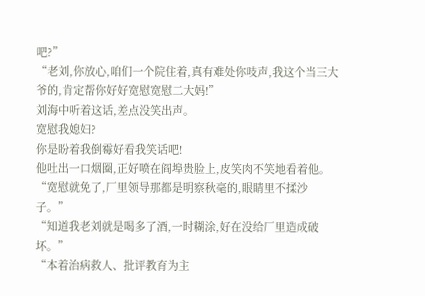吧?”
“老刘,你放心,咱们一个院住着,真有难处你吱声,我这个当三大爷的,肯定帮你好好宽慰宽慰二大妈!”
刘海中听着这话,差点没笑出声。
宽慰我媳妇?
你是盼着我倒霉好看我笑话吧!
他吐出一口烟圈,正好喷在阎埠贵脸上,皮笑肉不笑地看着他。
“宽慰就免了,厂里领导那都是明察秋毫的,眼睛里不揉沙子。”
“知道我老刘就是喝多了酒,一时糊涂,好在没给厂里造成破坏。”
“本着治病救人、批评教育为主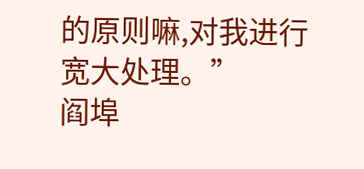的原则嘛,对我进行宽大处理。”
阎埠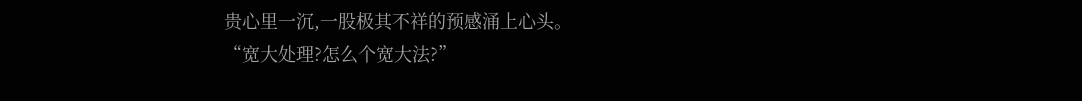贵心里一沉,一股极其不祥的预感涌上心头。
“宽大处理?怎么个宽大法?”